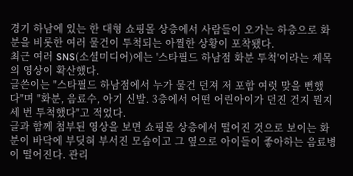경기 하남에 있는 한 대형 쇼핑몰 상층에서 사람들이 오가는 하층으로 화분을 비롯한 여러 물건이 투척되는 아찔한 상황이 포착됐다.
최근 여러 SNS(소셜미디어)에는 '스타필드 하남점 화분 투척'이라는 제목의 영상이 확산했다.
글쓴이는 "스타필드 하남점에서 누가 물건 던져 저 포함 여럿 맞을 뻔했다"며 "화분, 음료수, 아기 신발. 3층에서 어떤 어린아이가 던진 건지 뭔지 세 번 투척했다"고 적었다.
글과 함께 첨부된 영상을 보면 쇼핑몰 상층에서 떨어진 것으로 보이는 화분이 바닥에 부딪혀 부서진 모습이고 그 옆으로 아이들이 좋아하는 음료병이 떨어진다. 관리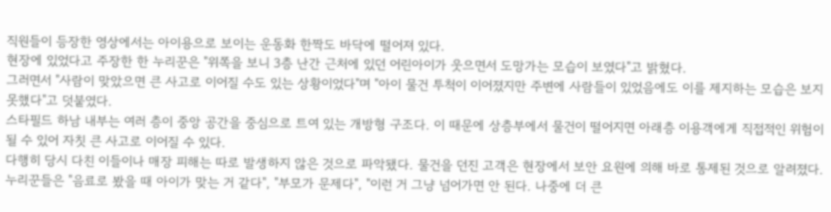직원들이 등장한 영상에서는 아이용으로 보이는 운동화 한짝도 바닥에 떨어져 있다.
현장에 있었다고 주장한 한 누리꾼은 "위쪽을 보니 3층 난간 근처에 있던 어린아이가 웃으면서 도망가는 모습이 보였다"고 밝혔다.
그러면서 "사람이 맞았으면 큰 사고로 이어질 수도 있는 상황이었다"며 "아이 물건 투척이 이어졌지만 주변에 사람들이 있었음에도 이를 제지하는 모습은 보지 못했다"고 덧붙였다.
스타필드 하남 내부는 여러 층이 중앙 공간을 중심으로 트여 있는 개방형 구조다. 이 때문에 상층부에서 물건이 떨어지면 아래층 이용객에게 직접적인 위험이 될 수 있어 자칫 큰 사고로 이어질 수 있다.
다행히 당시 다친 이들이나 매장 피해는 따로 발생하지 않은 것으로 파악됐다. 물건을 던진 고객은 현장에서 보안 요원에 의해 바로 통제된 것으로 알려졌다.
누리꾼들은 "음료로 봤을 때 아이가 맞는 거 같다", "부모가 문제다", "이런 거 그냥 넘어가면 안 된다. 나중에 더 큰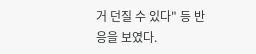거 던질 수 있다" 등 반응을 보였다.